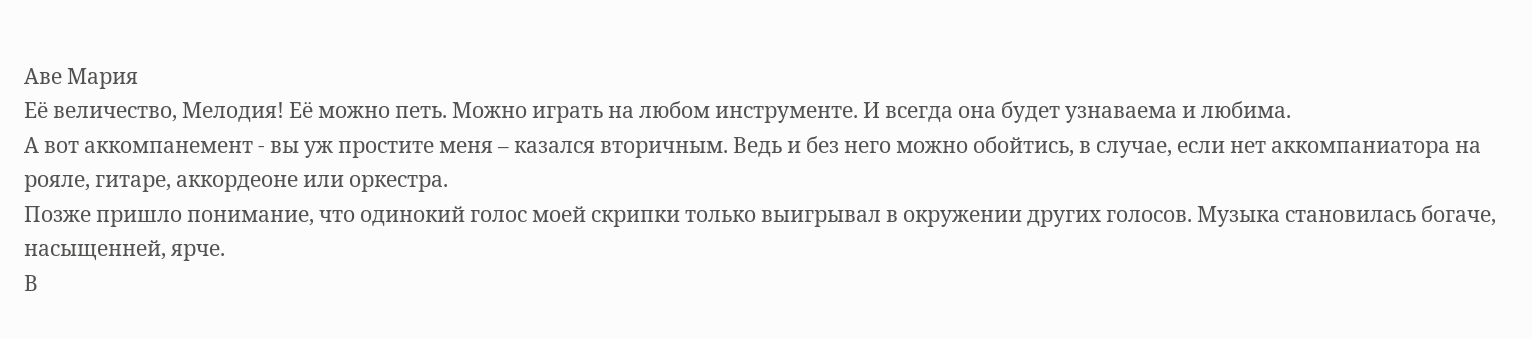Аве Мария
Её величество, Мелодия! Её можно петь. Можно играть на любом инструменте. И всегда она будет узнаваема и любима.
А вот аккомпанемент - вы уж простите меня – казался вторичным. Ведь и без него можно обойтись, в случае, если нет аккомпаниатора на рояле, гитаре, аккордеоне или оркестра.
Позже пришло понимание, что одинокий голос моей скрипки только выигрывал в окружении других голосов. Музыка становилась богаче, насыщенней, ярче.
В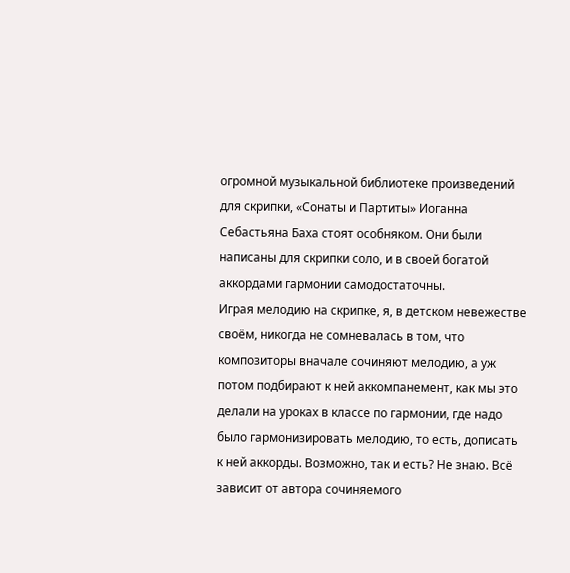огромной музыкальной библиотеке произведений для скрипки, «Сонаты и Партиты» Иоганна Себастьяна Баха стоят особняком. Они были написаны для скрипки соло, и в своей богатой аккордами гармонии самодостаточны.
Играя мелодию на скрипке, я, в детском невежестве своём, никогда не сомневалась в том, что композиторы вначале сочиняют мелодию, а уж потом подбирают к ней аккомпанемент, как мы это делали на уроках в классе по гармонии, где надо было гармонизировать мелодию, то есть, дописать к ней аккорды. Возможно, так и есть? Не знаю. Всё зависит от автора сочиняемого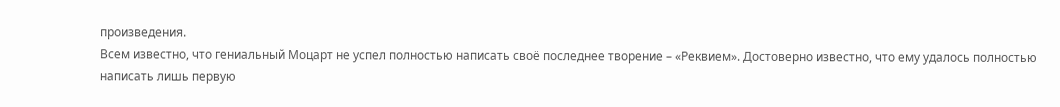произведения.
Всем известно, что гениальный Моцарт не успел полностью написать своё последнее творение – «Реквием». Достоверно известно, что ему удалось полностью написать лишь первую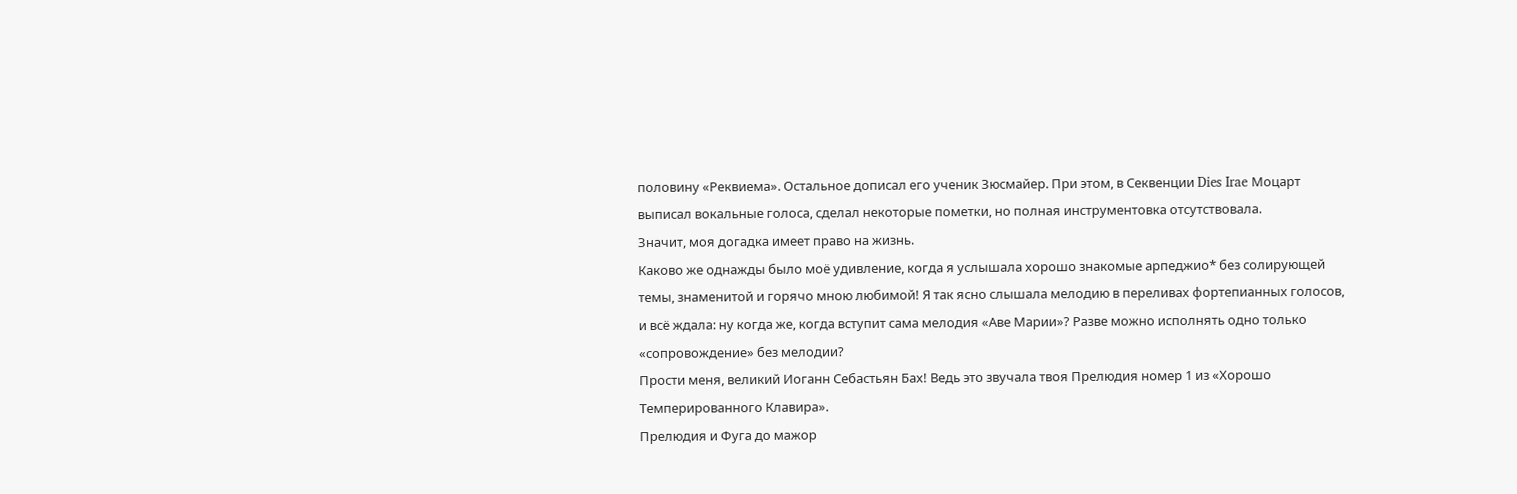половину «Реквиема». Остальное дописал его ученик Зюсмайер. При этом, в Секвенции Dies Irae Моцарт выписал вокальные голоса, сделал некоторые пометки, но полная инструментовка отсутствовала.
Значит, моя догадка имеет право на жизнь.
Каково же однажды было моё удивление, когда я услышала хорошо знакомые арпеджио* без солирующей темы, знаменитой и горячо мною любимой! Я так ясно слышала мелодию в переливах фортепианных голосов, и всё ждала: ну когда же, когда вступит сама мелодия «Аве Марии»? Разве можно исполнять одно только «сопровождение» без мелодии?
Прости меня, великий Иоганн Себастьян Бах! Ведь это звучала твоя Прелюдия номер 1 из «Хорошо Темперированного Клавира».
Прелюдия и Фуга до мажор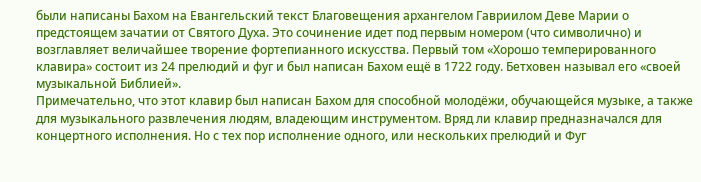были написаны Бахом на Евангельский текст Благовещения архангелом Гавриилом Деве Марии о предстоящем зачатии от Святого Духа. Это сочинение идет под первым номером (что символично) и возглавляет величайшее творение фортепианного искусства. Первый том «Хорошо темперированного клавира» состоит из 24 прелюдий и фуг и был написан Бахом ещё в 1722 году. Бетховен называл его «своей музыкальной Библией».
Примечательно, что этот клавир был написан Бахом для способной молодёжи, обучающейся музыке, а также для музыкального развлечения людям, владеющим инструментом. Вряд ли клавир предназначался для концертного исполнения. Но с тех пор исполнение одного, или нескольких прелюдий и Фуг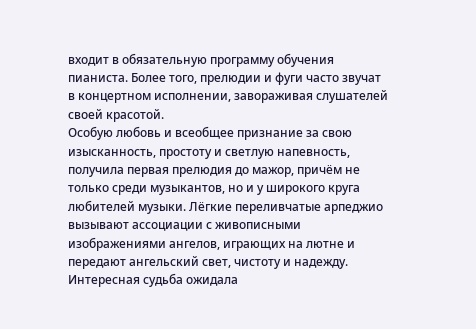входит в обязательную программу обучения пианиста. Более того, прелюдии и фуги часто звучат в концертном исполнении, завораживая слушателей своей красотой.
Особую любовь и всеобщее признание за свою изысканность, простоту и светлую напевность, получила первая прелюдия до мажор, причём не только среди музыкантов, но и у широкого круга любителей музыки. Лёгкие переливчатые арпеджио вызывают ассоциации с живописными изображениями ангелов, играющих на лютне и передают ангельский свет, чистоту и надежду.
Интересная судьба ожидала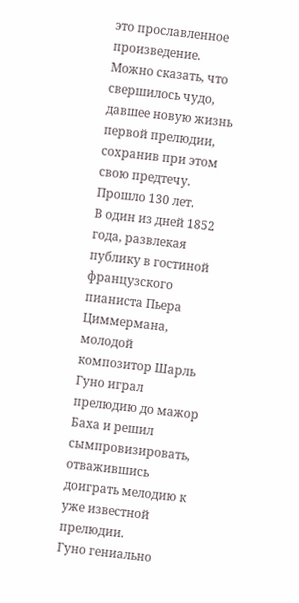это прославленное произведение. Можно сказать, что свершилось чудо, давшее новую жизнь первой прелюдии, сохранив при этом свою предтечу.
Прошло 130 лет.
В один из дней 1852 года, развлекая публику в гостиной французского пианиста Пьера Циммермана, молодой композитор Шарль Гуно играл прелюдию до мажор Баха и решил сымпровизировать, отважившись доиграть мелодию к уже известной прелюдии.
Гуно гениально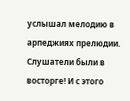услышал мелодию в арпеджиях прелюдии. Слушатели были в восторге! И с этого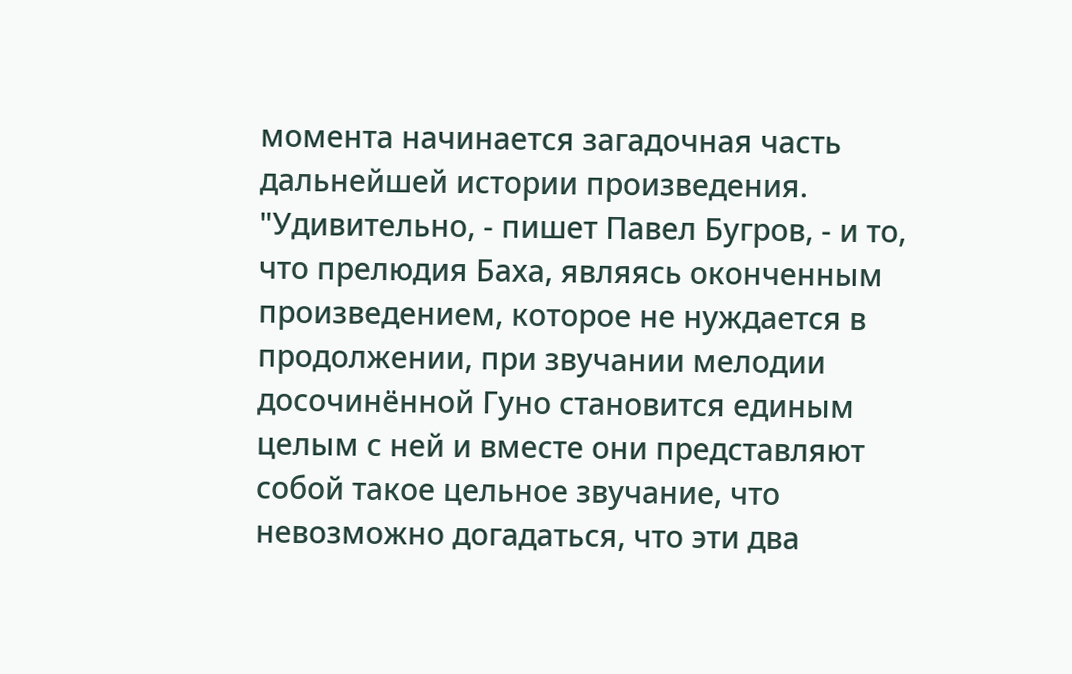момента начинается загадочная часть дальнейшей истории произведения.
"Удивительно, - пишет Павел Бугров, - и то, что прелюдия Баха, являясь оконченным произведением, которое не нуждается в продолжении, при звучании мелодии досочинённой Гуно становится единым целым с ней и вместе они представляют собой такое цельное звучание, что невозможно догадаться, что эти два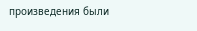произведения были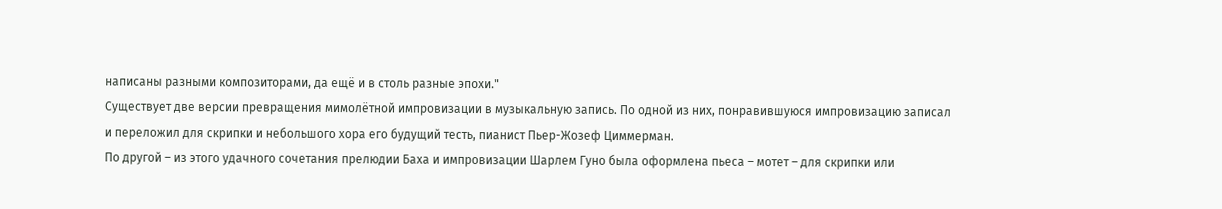написаны разными композиторами, да ещё и в столь разные эпохи."
Существует две версии превращения мимолётной импровизации в музыкальную запись. По одной из них, понравившуюся импровизацию записал и переложил для скрипки и небольшого хора его будущий тесть, пианист Пьер-Жозеф Циммерман.
По другой – из этого удачного сочетания прелюдии Баха и импровизации Шарлем Гуно была оформлена пьеса – мотет – для скрипки или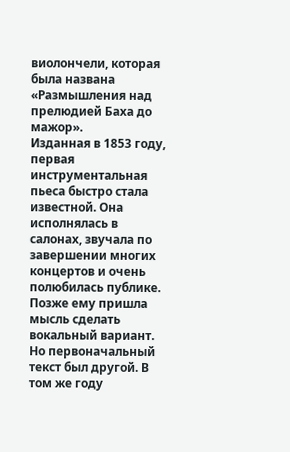виолончели, которая была названа «Размышления над прелюдией Баха до мажор».
Изданная в 1853 году, первая инструментальная пьеса быстро стала известной. Она исполнялась в салонах, звучала по завершении многих концертов и очень полюбилась публике. Позже ему пришла мысль сделать вокальный вариант. Но первоначальный текст был другой. В том же году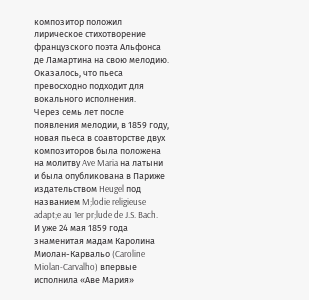композитор положил лирическое стихотворение французского поэта Альфонса де Ламартина на свою мелодию. Оказалось, что пьеса превосходно подходит для вокального исполнения.
Через семь лет после появления мелодии, в 1859 году, новая пьеса в соавторстве двух композиторов была положена на молитву Ave Maria на латыни и была опубликована в Париже издательством Heugel под названием M;lodie religieuse adapt;e au 1er pr;lude de J.S. Bach.
И уже 24 мая 1859 года знаменитая мадам Каролина Миолан-Карвальо (Caroline Miolan-Carvalho) впервые исполнила «Аве Мария»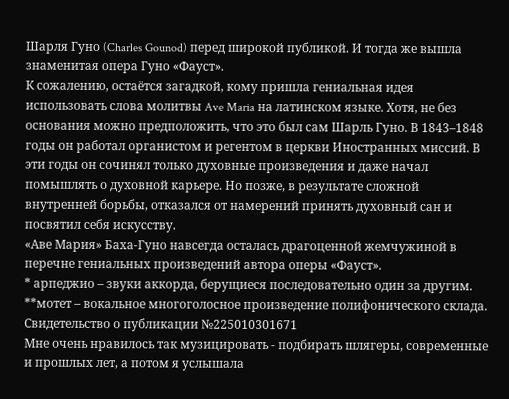Шарля Гуно (Charles Gounod) перед широкой публикой. И тогда же вышла знаменитая опера Гуно «Фауст».
К сожалению, остаётся загадкой, кому пришла гениальная идея использовать слова молитвы Ave Maria на латинском языке. Хотя, не без основания можно предположить, что это был сам Шарль Гуно. В 1843–1848 годы он работал органистом и регентом в церкви Иностранных миссий. В эти годы он сочинял только духовные произведения и даже начал помышлять о духовной карьере. Но позже, в результате сложной внутренней борьбы, отказался от намерений принять духовный сан и посвятил себя искусству.
«Аве Мария» Баха-Гуно навсегда осталась драгоценной жемчужиной в перечне гениальных произведений автора оперы «Фауст».
* арпеджио – звуки аккорда, берущиеся последовательно один за другим.
**мотет – вокальное многоголосное произведение полифонического склада.
Свидетельство о публикации №225010301671
Мне очень нравилось так музицировать - подбирать шлягеры, современные и прошлых лет, а потом я услышала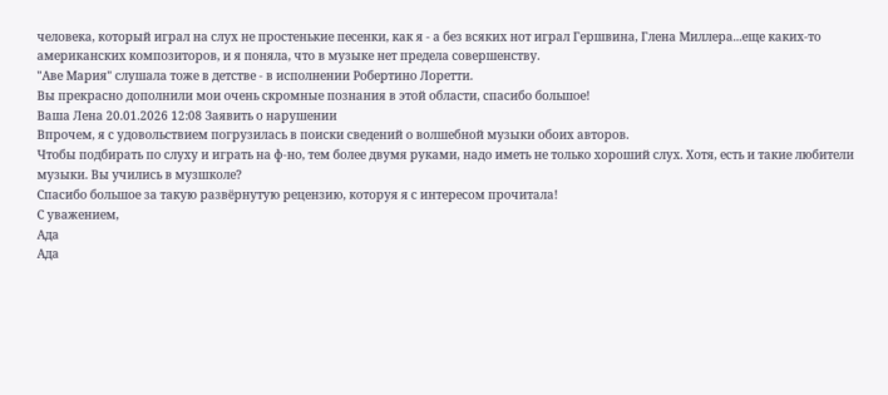человека, который играл на слух не простенькие песенки, как я - а без всяких нот играл Гершвина, Глена Миллера...еще каких-то американских композиторов, и я поняла, что в музыке нет предела совершенству.
"Аве Мария" слушала тоже в детстве - в исполнении Робертино Лоретти.
Вы прекрасно дополнили мои очень скромные познания в этой области, спасибо большое!
Ваша Лена 20.01.2026 12:08 Заявить о нарушении
Впрочем, я с удовольствием погрузилась в поиски сведений о волшебной музыки обоих авторов.
Чтобы подбирать по слуху и играть на ф-но, тем более двумя руками, надо иметь не только хороший слух. Хотя, есть и такие любители музыки. Вы учились в музшколе?
Спасибо большое за такую развёрнутую рецензию, которуя я с интересом прочитала!
С уважением,
Ада
Ада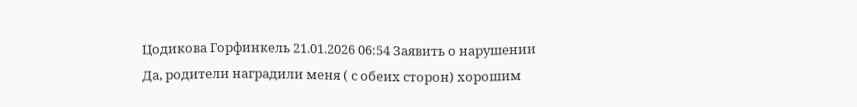Цодикова Горфинкель 21.01.2026 06:54 Заявить о нарушении
Да, родители наградили меня ( с обеих сторон) хорошим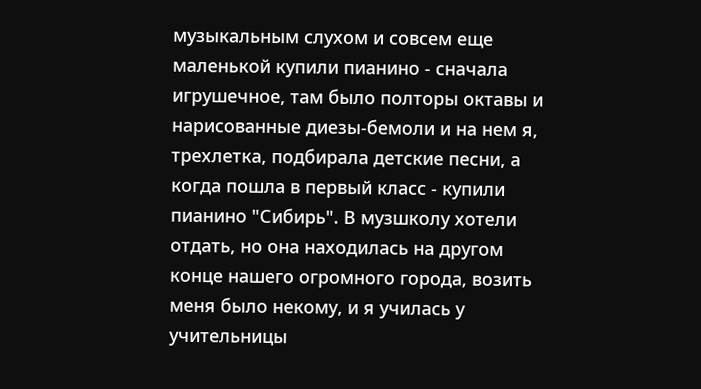музыкальным слухом и совсем еще маленькой купили пианино - сначала игрушечное, там было полторы октавы и нарисованные диезы-бемоли и на нем я, трехлетка, подбирала детские песни, а когда пошла в первый класс - купили пианино "Сибирь". В музшколу хотели отдать, но она находилась на другом конце нашего огромного города, возить меня было некому, и я училась у учительницы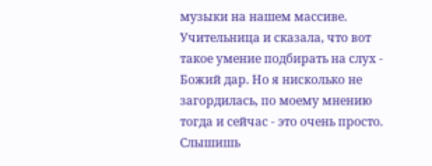музыки на нашем массиве. Учительница и сказала, что вот такое умение подбирать на слух - Божий дар. Но я нисколько не загордилась, по моему мнению тогда и сейчас - это очень просто. Слышишь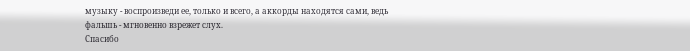музыку - воспроизведи ее, только и всего, а аккорды находятся сами, ведь фальшь - мгновенно взрежет слух.
Спасибо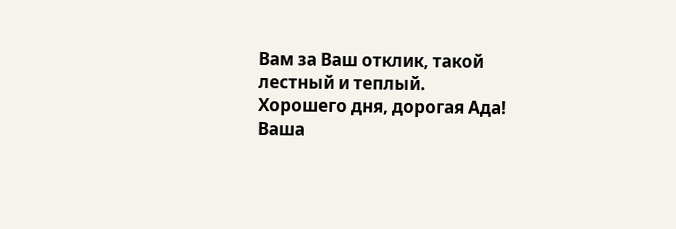Вам за Ваш отклик, такой лестный и теплый.
Хорошего дня, дорогая Ада!
Ваша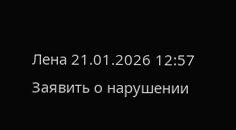Лена 21.01.2026 12:57 Заявить о нарушении